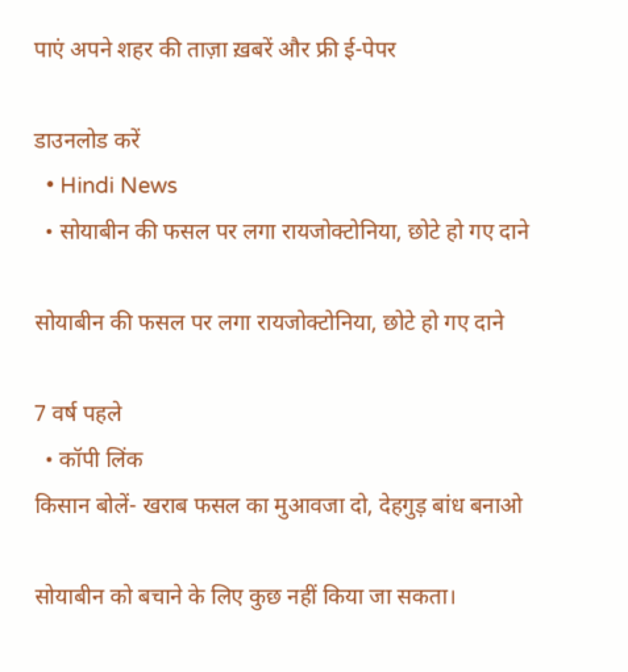पाएं अपने शहर की ताज़ा ख़बरें और फ्री ई-पेपर

डाउनलोड करें
  • Hindi News
  • सोयाबीन की फसल पर लगा रायजोक्टोनिया, छोटे हो गए दाने

सोयाबीन की फसल पर लगा रायजोक्टोनिया, छोटे हो गए दाने

7 वर्ष पहले
  • कॉपी लिंक
किसान बोलें- खराब फसल का मुआवजा दो, देहगुड़ बांध बनाओ

सोयाबीन को बचाने के लिए कुछ नहीं किया जा सकता।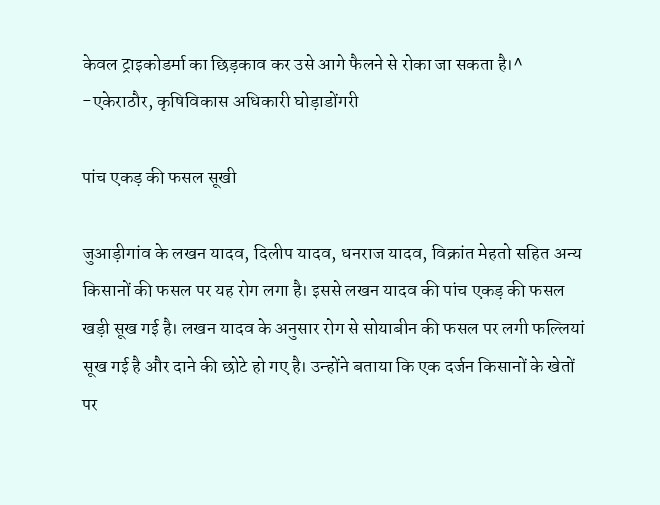केवल ट्राइकोडर्मा का छिड़काव कर उसे आगे फैलने से रोका जा सकता है।^ -एकेराठौर, कृषिविकास अधिकारी घोड़ाडोंगरी

पांच एकड़ की फसल सूखी

जुआड़ीगांव के लखन यादव, दिलीप यादव, धनराज यादव, विक्रांत मेहतो सहित अन्य किसानों की फसल पर यह रोग लगा है। इससे लखन यादव की पांच एकड़ की फसल खड़ी सूख गई है। लखन यादव के अनुसार रोग से सोयाबीन की फसल पर लगी फल्लियां सूख गई है और दाने की छोटे हो गए है। उन्होंने बताया कि एक दर्जन किसानों के खेतों पर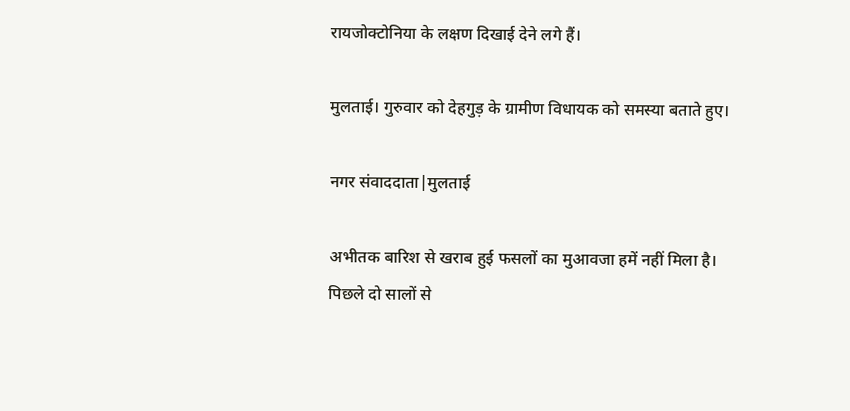रायजोक्टोनिया के लक्षण दिखाई देने लगे हैं।

मुलताई। गुरुवार को देहगुड़ के ग्रामीण विधायक को समस्या बताते हुए।

नगर संवाददाता|मुलताई

अभीतक बारिश से खराब हुई फसलों का मुआवजा हमें नहीं मिला है। पिछले दो सालों से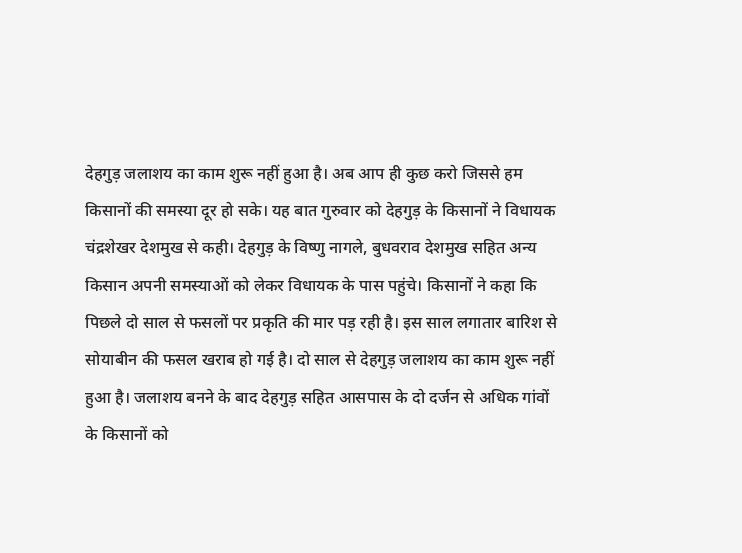देहगुड़ जलाशय का काम शुरू नहीं हुआ है। अब आप ही कुछ करो जिससे हम किसानों की समस्या दूर हो सके। यह बात गुरुवार को देहगुड़ के किसानों ने विधायक चंद्रशेखर देशमुख से कही। देहगुड़ के विष्णु नागले, बुधवराव देशमुख सहित अन्य किसान अपनी समस्याओं को लेकर विधायक के पास पहुंचे। किसानों ने कहा कि पिछले दो साल से फसलों पर प्रकृति की मार पड़ रही है। इस साल लगातार बारिश से सोयाबीन की फसल खराब हो गई है। दो साल से देहगुड़ जलाशय का काम शुरू नहीं हुआ है। जलाशय बनने के बाद देहगुड़ सहित आसपास के दो दर्जन से अधिक गांवों के किसानों को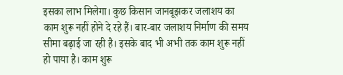इसका लाभ मिलेगा। कुछ किसान जानबूझकर जलाशय का काम शुरू नहीं होने दे रहे हैं। बार-बार जलाशय निर्माण की समय सीमा बढ़ाई जा रही है। इसके बाद भी अभी तक काम शुरू नहीं हो पाया है। काम शुरू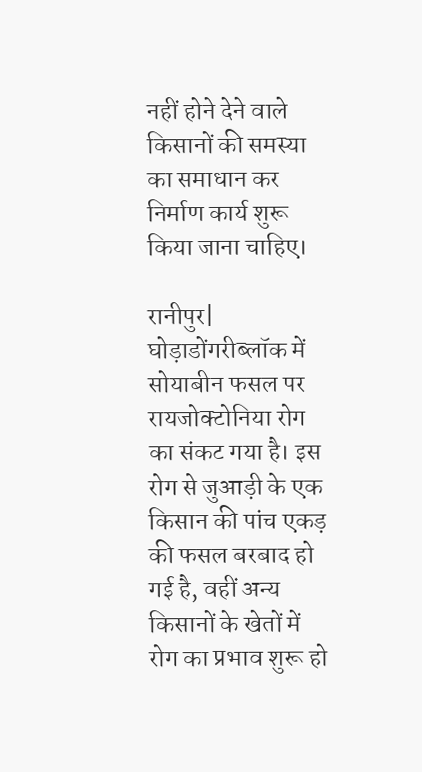नहीं होने देने वाले किसानों की समस्या का समाधान कर निर्माण कार्य शुरू किया जाना चाहिए।

रानीपुर| घोड़ाडोंगरीब्लॉक में सोयाबीन फसल पर रायजोक्टोनिया रोग का संकट गया है। इस रोग से जुआड़ी के एक किसान की पांच एकड़ की फसल बरबाद हो गई है, वहीं अन्य किसानों के खेतों में रोग का प्रभाव शुरू हो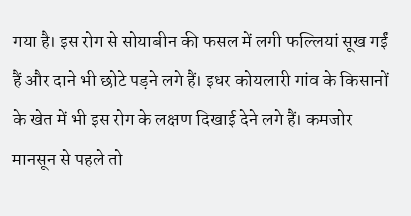गया है। इस रोग से सोयाबीन की फसल में लगी फल्लियां सूख गईं हैं और दाने भी छोटे पड़ने लगे हैं। इधर कोयलारी गांव के किसानों के खेत में भी इस रोग के लक्षण दिखाई देने लगे हैं। कमजोर मानसून से पहले तो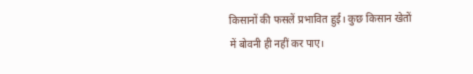किसानों की फसलें प्रभावित हुई। कुछ किसान खेतों में बोवनी ही नहीं कर पाए।